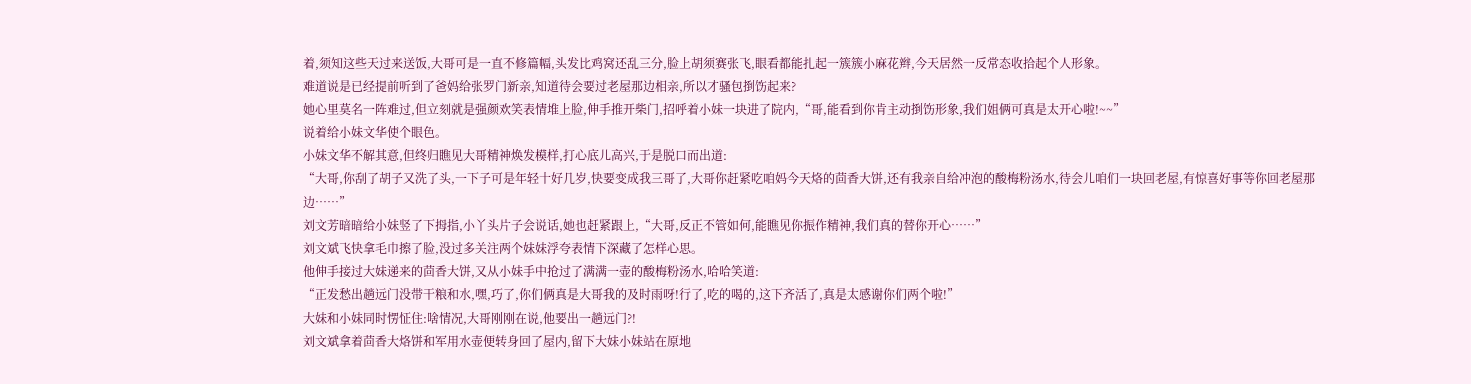着,须知这些天过来送饭,大哥可是一直不修篇幅,头发比鸡窝还乱三分,脸上胡须赛张飞,眼看都能扎起一簇簇小麻花辫,今天居然一反常态收拾起个人形象。
难道说是已经提前听到了爸妈给张罗门新亲,知道待会要过老屋那边相亲,所以才骚包捯饬起来?
她心里莫名一阵难过,但立刻就是强颜欢笑表情堆上脸,伸手推开柴门,招呼着小妹一块进了院内,“哥,能看到你肯主动捯饬形象,我们姐俩可真是太开心啦!~~”
说着给小妹文华使个眼色。
小妹文华不解其意,但终归瞧见大哥精神焕发模样,打心底儿高兴,于是脱口而出道:
“大哥,你刮了胡子又洗了头,一下子可是年轻十好几岁,快要变成我三哥了,大哥你赶紧吃咱妈今天烙的茴香大饼,还有我亲自给冲泡的酸梅粉汤水,待会儿咱们一块回老屋,有惊喜好事等你回老屋那边……”
刘文芳暗暗给小妹竖了下拇指,小丫头片子会说话,她也赶紧跟上,“大哥,反正不管如何,能瞧见你振作精神,我们真的替你开心……”
刘文斌飞快拿毛巾擦了脸,没过多关注两个妹妹浮夸表情下深藏了怎样心思。
他伸手接过大妹递来的茴香大饼,又从小妹手中抢过了满满一壶的酸梅粉汤水,哈哈笑道:
“正发愁出趟远门没带干粮和水,嘿,巧了,你们俩真是大哥我的及时雨呀!行了,吃的喝的,这下齐活了,真是太感谢你们两个啦!”
大妹和小妹同时愣怔住:啥情况,大哥刚刚在说,他要出一趟远门?!
刘文斌拿着茴香大烙饼和军用水壶便转身回了屋内,留下大妹小妹站在原地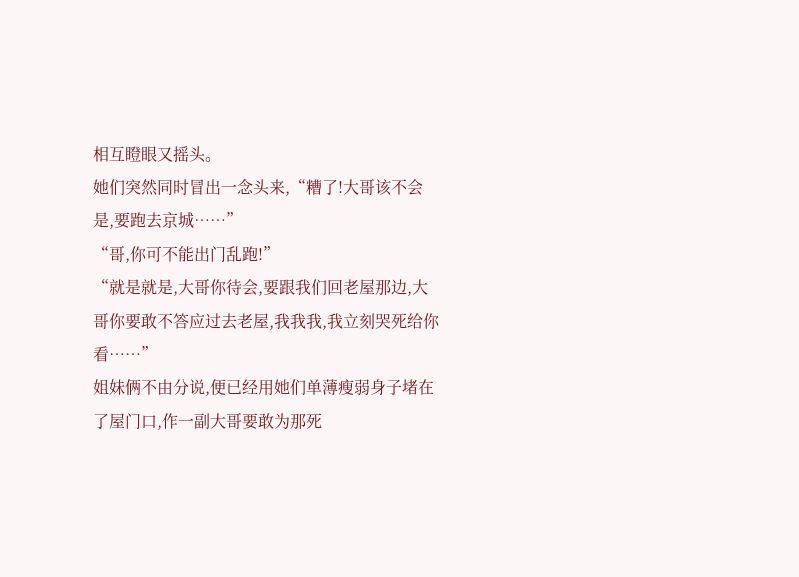相互瞪眼又摇头。
她们突然同时冒出一念头来,“糟了!大哥该不会是,要跑去京城……”
“哥,你可不能出门乱跑!”
“就是就是,大哥你待会,要跟我们回老屋那边,大哥你要敢不答应过去老屋,我我我,我立刻哭死给你看……”
姐妹俩不由分说,便已经用她们单薄瘦弱身子堵在了屋门口,作一副大哥要敢为那死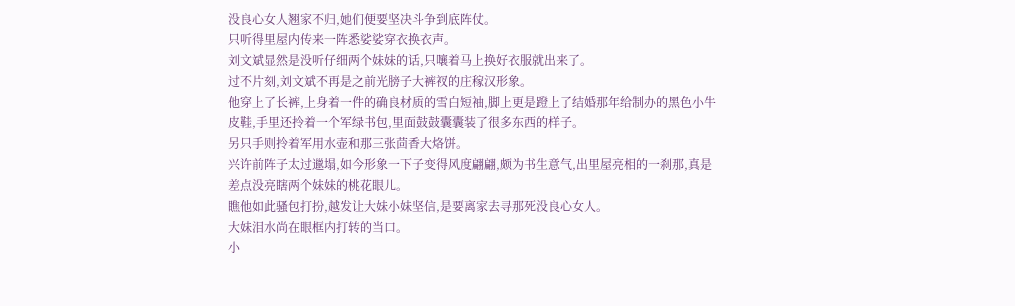没良心女人翘家不归,她们便要坚决斗争到底阵仗。
只听得里屋内传来一阵悉娑娑穿衣换衣声。
刘文斌显然是没听仔细两个妹妹的话,只嚷着马上换好衣服就出来了。
过不片刻,刘文斌不再是之前光膀子大裤衩的庄稼汉形象。
他穿上了长裤,上身着一件的确良材质的雪白短袖,脚上更是蹬上了结婚那年给制办的黑色小牛皮鞋,手里还拎着一个军绿书包,里面鼓鼓囊囊装了很多东西的样子。
另只手则拎着军用水壶和那三张茴香大烙饼。
兴许前阵子太过邋塌,如今形象一下子变得风度翩翩,颇为书生意气,出里屋亮相的一刹那,真是差点没亮瞎两个妹妹的桃花眼儿。
瞧他如此骚包打扮,越发让大妹小妹坚信,是要离家去寻那死没良心女人。
大妹泪水尚在眼框内打转的当口。
小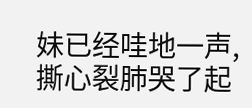妹已经哇地一声,撕心裂肺哭了起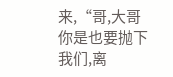来,“哥,大哥你是也要抛下我们,离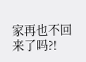家再也不回来了吗?!